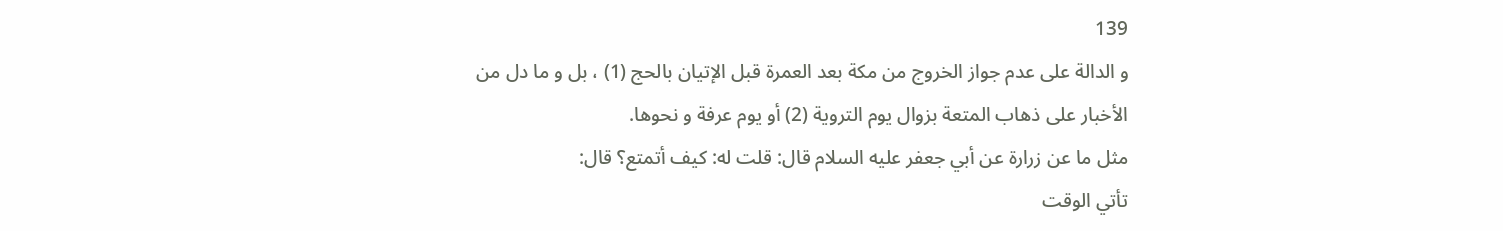139
و الدالة على عدم جواز الخروج من مكة بعد العمرة قبل الإتيان بالحج (1) ، بل و ما دل من الأخبار على ذهاب المتعة بزوال يوم التروية (2) أو يوم عرفة و نحوها.
مثل ما عن زرارة عن أبي جعفر عليه السلام قال: قلت له: كيف أتمتع؟ قال:
تأتي الوقت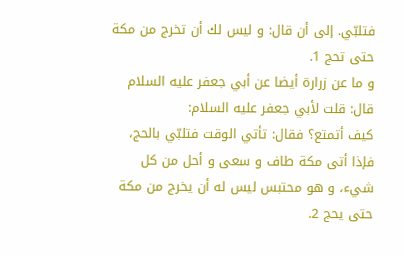فتلبّي. إلى أن قال: و ليس لك أن تخرج من مكة حتى تحج 1.
و ما عن زرارة أيضا عن أبي جعفر عليه السلام قال: قلت لأبي جعفر عليه السلام:
كيف أتمتع؟ فقال: تأتي الوقت فتلبّي بالحج، فإذا أتى مكة طاف و سعى و أحل من كل شيء، و هو محتبس ليس له أن يخرج من مكة حتى يحج 2.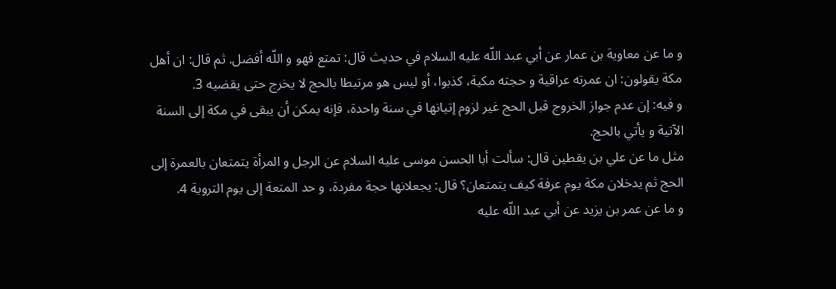و ما عن معاوية بن عمار عن أبي عبد اللّه عليه السلام في حديث قال: تمتع فهو و اللّه أفضل. ثم قال: ان أهل مكة يقولون: ان عمرته عراقية و حجته مكية، كذبوا، أو ليس هو مرتبطا بالحج لا يخرج حتى يقضيه 3.
و فيه: إن عدم جواز الخروج قبل الحج غير لزوم إتيانها في سنة واحدة، فإنه يمكن أن يبقى في مكة إلى السنة الآتية و يأتي بالحج.
مثل ما عن علي بن يقطين قال: سألت أبا الحسن موسى عليه السلام عن الرجل و المرأة يتمتعان بالعمرة إلى الحج ثم يدخلان مكة يوم عرفة كيف يتمتعان؟ قال: يجعلانها حجة مفردة، و حد المتعة إلى يوم التروية 4.
و ما عن عمر بن يزيد عن أبي عبد اللّه عليه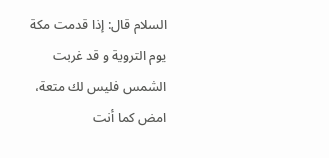السلام قال: إذا قدمت مكة يوم التروية و قد غربت الشمس فليس لك متعة، امض كما أنت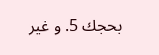بحجك 5. و غير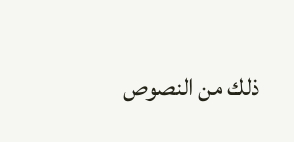ذلك من النصوص